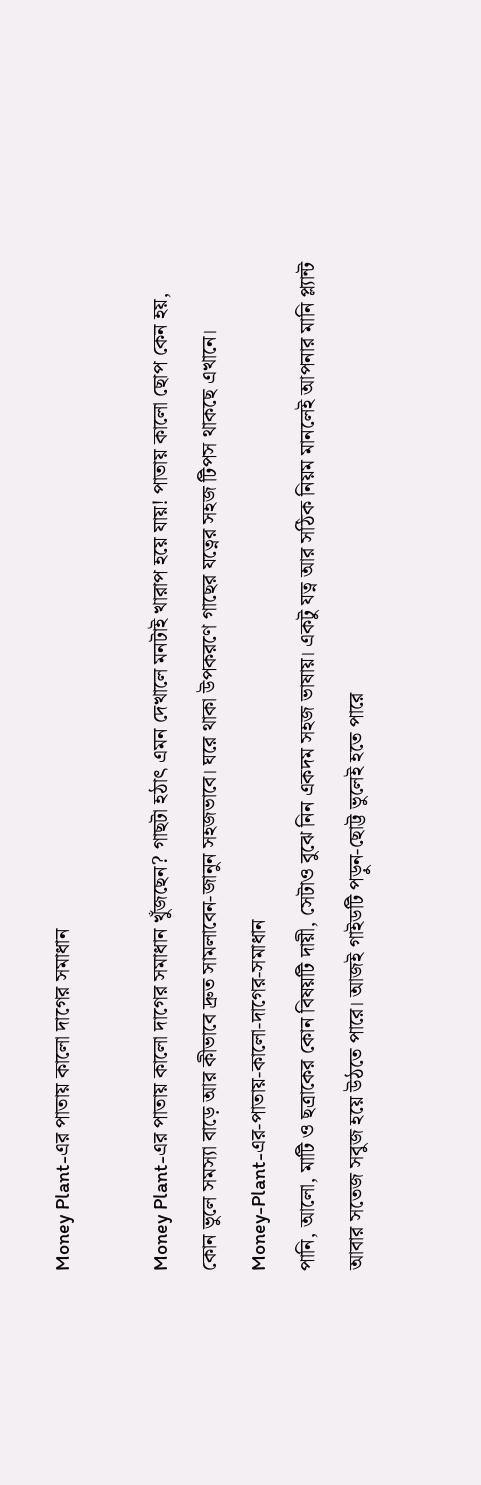Money Plant-এর পাতায় কালো দাগের সমাধান

Money Plant-এর পাতায় কালো দাগের সমাধান খুঁজছেন? গাছটা হঠাৎ এমন দেখালে মনটাই খারাপ হয়ে যায়! পাতায় কালো ছোপ কেন হয়, কোন ভুলে সমস্যা বাড়ে আর কীভাবে দ্রুত সামলাবেন-জানুন সহজভাবে। ঘরে থাকা উপকরণে গাছের যত্নের সহজ টিপস থাকছে এখানে।
Money-Plant-এর-পাতায়-কালো-দাগের-সমাধান
পানি, আলো, মাটি ও ছত্রাকের কোন বিষয়টি দায়ী, সেটাও বুঝে নিন একদম সহজ ভাষায়। একটু যত্ন আর সঠিক নিয়ম মানলেই আপনার মানি প্ল্যান্ট আবার সতেজ সবুজ হয়ে উঠতে পারে। আজই গাইডটি পড়ুন-ছোট্ট ভুলেই হতে পারে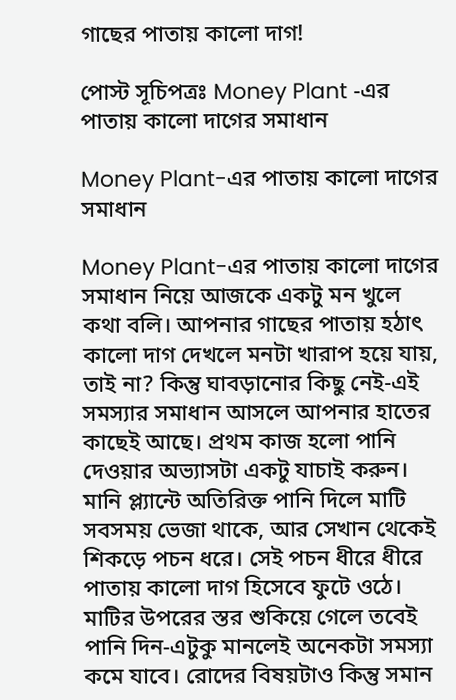গাছের পাতায় কালো দাগ!

পোস্ট সূচিপত্রঃ Money Plant -এর পাতায় কালো দাগের সমাধান

Money Plant-এর পাতায় কালো দাগের সমাধান

Money Plant-এর পাতায় কালো দাগের সমাধান নিয়ে আজকে একটু মন খুলে কথা বলি। আপনার গাছের পাতায় হঠাৎ কালো দাগ দেখলে মনটা খারাপ হয়ে যায়, তাই না? কিন্তু ঘাবড়ানোর কিছু নেই-এই সমস্যার সমাধান আসলে আপনার হাতের কাছেই আছে। প্রথম কাজ হলো পানি দেওয়ার অভ্যাসটা একটু যাচাই করুন। মানি প্ল্যান্টে অতিরিক্ত পানি দিলে মাটি সবসময় ভেজা থাকে, আর সেখান থেকেই শিকড়ে পচন ধরে। সেই পচন ধীরে ধীরে পাতায় কালো দাগ হিসেবে ফুটে ওঠে। মাটির উপরের স্তর শুকিয়ে গেলে তবেই পানি দিন-এটুকু মানলেই অনেকটা সমস্যা কমে যাবে। রোদের বিষয়টাও কিন্তু সমান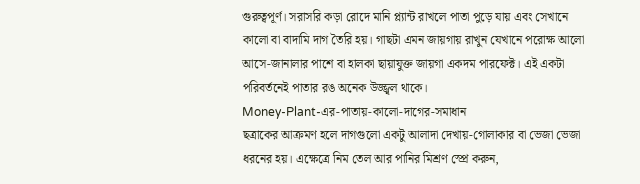গুরুত্বপূর্ণ। সরাসরি কড়া রোদে মানি প্ল্যান্ট রাখলে পাতা পুড়ে যায় এবং সেখানে কালো বা বাদামি দাগ তৈরি হয়। গাছটা এমন জায়গায় রাখুন যেখানে পরোক্ষ আলো আসে-জানালার পাশে বা হালকা ছায়াযুক্ত জায়গা একদম পারফেক্ট। এই একটা পরিবর্তনেই পাতার রঙ অনেক উজ্জ্বল থাকে।
Money-Plant-এর-পাতায়-কালো-দাগের-সমাধান
ছত্রাকের আক্রমণ হলে দাগগুলো একটু আলাদা দেখায়-গোলাকার বা ভেজা ভেজা ধরনের হয়। এক্ষেত্রে নিম তেল আর পানির মিশ্রণ স্প্রে করুন,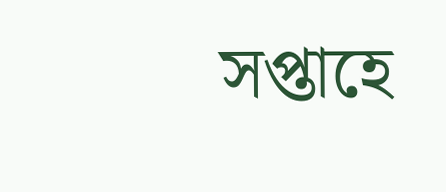সপ্তাহে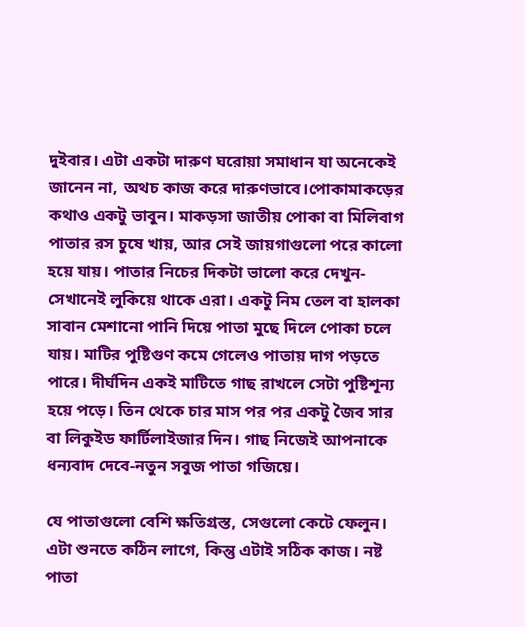দুইবার। এটা একটা দারুণ ঘরোয়া সমাধান যা অনেকেই জানেন না, অথচ কাজ করে দারুণভাবে।পোকামাকড়ের কথাও একটু ভাবুন। মাকড়সা জাতীয় পোকা বা মিলিবাগ পাতার রস চুষে খায়, আর সেই জায়গাগুলো পরে কালো হয়ে যায়। পাতার নিচের দিকটা ভালো করে দেখুন-সেখানেই লুকিয়ে থাকে এরা। একটু নিম তেল বা হালকা সাবান মেশানো পানি দিয়ে পাতা মুছে দিলে পোকা চলে যায়। মাটির পুষ্টিগুণ কমে গেলেও পাতায় দাগ পড়তে পারে। দীর্ঘদিন একই মাটিতে গাছ রাখলে সেটা পুষ্টিশূন্য হয়ে পড়ে। তিন থেকে চার মাস পর পর একটু জৈব সার বা লিকুইড ফার্টিলাইজার দিন। গাছ নিজেই আপনাকে ধন্যবাদ দেবে-নতুন সবুজ পাতা গজিয়ে।

যে পাতাগুলো বেশি ক্ষতিগ্রস্ত, সেগুলো কেটে ফেলুন। এটা শুনতে কঠিন লাগে, কিন্তু এটাই সঠিক কাজ। নষ্ট পাতা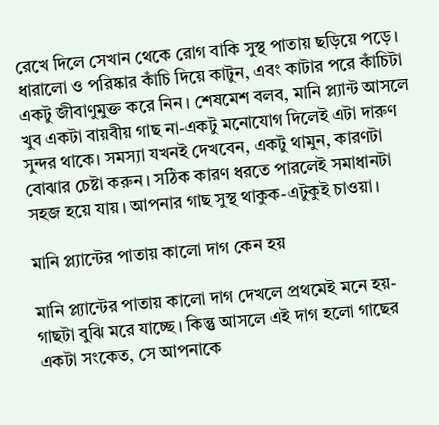রেখে দিলে সেখান থেকে রোগ বাকি সুস্থ পাতায় ছড়িয়ে পড়ে। ধারালো ও পরিষ্কার কাঁচি দিয়ে কাটুন, এবং কাটার পরে কাঁচিটা একটু জীবাণুমুক্ত করে নিন। শেষমেশ বলব, মানি প্ল্যান্ট আসলে খুব একটা বায়বীয় গাছ না-একটু মনোযোগ দিলেই এটা দারুণ সুন্দর থাকে। সমস্যা যখনই দেখবেন, একটু থামুন, কারণটা বোঝার চেষ্টা করুন। সঠিক কারণ ধরতে পারলেই সমাধানটা সহজ হয়ে যায়। আপনার গাছ সুস্থ থাকুক-এটুকুই চাওয়া।

মানি প্ল্যান্টের পাতায় কালো দাগ কেন হয়

মানি প্ল্যান্টের পাতায় কালো দাগ দেখলে প্রথমেই মনে হয়-গাছটা বুঝি মরে যাচ্ছে। কিন্তু আসলে এই দাগ হলো গাছের একটা সংকেত, সে আপনাকে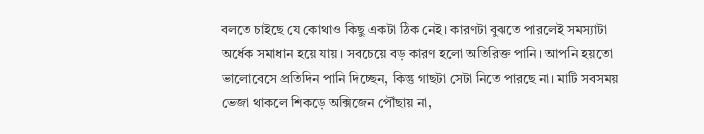বলতে চাইছে যে কোথাও কিছু একটা ঠিক নেই। কারণটা বুঝতে পারলেই সমস্যাটা অর্ধেক সমাধান হয়ে যায়। সবচেয়ে বড় কারণ হলো অতিরিক্ত পানি। আপনি হয়তো ভালোবেসে প্রতিদিন পানি দিচ্ছেন, কিন্তু গাছটা সেটা নিতে পারছে না। মাটি সবসময় ভেজা থাকলে শিকড়ে অক্সিজেন পৌঁছায় না,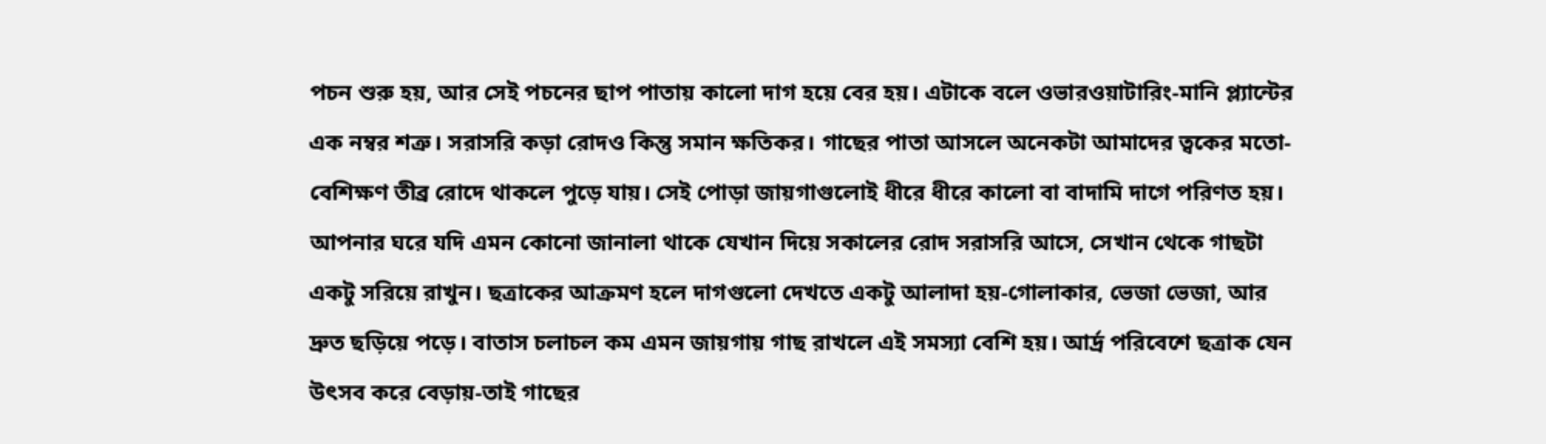পচন শুরু হয়, আর সেই পচনের ছাপ পাতায় কালো দাগ হয়ে বের হয়। এটাকে বলে ওভারওয়াটারিং-মানি প্ল্যান্টের এক নম্বর শত্রু। সরাসরি কড়া রোদও কিন্তু সমান ক্ষতিকর। গাছের পাতা আসলে অনেকটা আমাদের ত্বকের মতো-বেশিক্ষণ তীব্র রোদে থাকলে পুড়ে যায়। সেই পোড়া জায়গাগুলোই ধীরে ধীরে কালো বা বাদামি দাগে পরিণত হয়।
আপনার ঘরে যদি এমন কোনো জানালা থাকে যেখান দিয়ে সকালের রোদ সরাসরি আসে, সেখান থেকে গাছটা একটু সরিয়ে রাখুন। ছত্রাকের আক্রমণ হলে দাগগুলো দেখতে একটু আলাদা হয়-গোলাকার, ভেজা ভেজা, আর দ্রুত ছড়িয়ে পড়ে। বাতাস চলাচল কম এমন জায়গায় গাছ রাখলে এই সমস্যা বেশি হয়। আর্দ্র পরিবেশে ছত্রাক যেন উৎসব করে বেড়ায়-তাই গাছের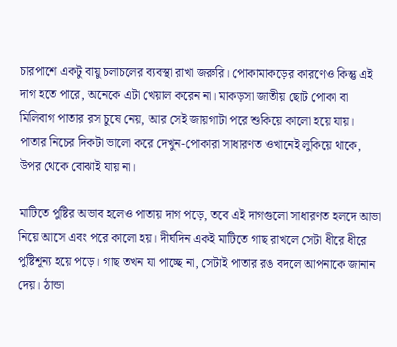চারপাশে একটু বায়ু চলাচলের ব্যবস্থা রাখা জরুরি। পোকামাকড়ের কারণেও কিন্তু এই দাগ হতে পারে, অনেকে এটা খেয়াল করেন না। মাকড়সা জাতীয় ছোট পোকা বা মিলিবাগ পাতার রস চুষে নেয়, আর সেই জায়গাটা পরে শুকিয়ে কালো হয়ে যায়। পাতার নিচের দিকটা ভালো করে দেখুন-পোকারা সাধারণত ওখানেই লুকিয়ে থাকে, উপর থেকে বোঝাই যায় না।

মাটিতে পুষ্টির অভাব হলেও পাতায় দাগ পড়ে, তবে এই দাগগুলো সাধারণত হলদে আভা নিয়ে আসে এবং পরে কালো হয়। দীর্ঘদিন একই মাটিতে গাছ রাখলে সেটা ধীরে ধীরে পুষ্টিশূন্য হয়ে পড়ে। গাছ তখন যা পাচ্ছে না, সেটাই পাতার রঙ বদলে আপনাকে জানান দেয়। ঠান্ডা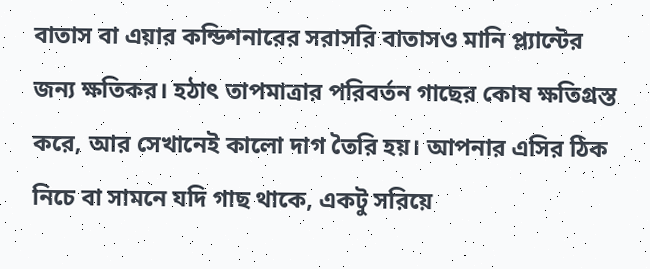বাতাস বা এয়ার কন্ডিশনারের সরাসরি বাতাসও মানি প্ল্যান্টের জন্য ক্ষতিকর। হঠাৎ তাপমাত্রার পরিবর্তন গাছের কোষ ক্ষতিগ্রস্ত করে, আর সেখানেই কালো দাগ তৈরি হয়। আপনার এসির ঠিক নিচে বা সামনে যদি গাছ থাকে, একটু সরিয়ে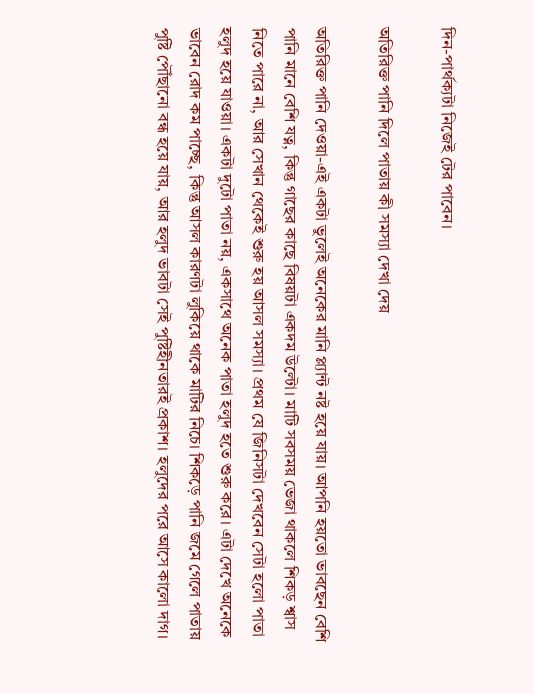দিন-পার্থক্যটা নিজেই টের পাবেন।

অতিরিক্ত পানি দিলে পাতায় কী সমস্যা দেখা দেয়

অতিরিক্ত পানি দেওয়া-এই একটা ভুলেই অনেকের মানি প্ল্যান্ট নষ্ট হয়ে যায়। আপনি হয়তো ভাবছেন বেশি পানি মানে বেশি যত্ন, কিন্তু গাছের কাছে বিষয়টা একদম উল্টো। মাটি সবসময় ভেজা থাকলে শিকড় শ্বাস নিতে পারে না, আর সেখান থেকেই শুরু হয় আসল সমস্যা। প্রথম যে জিনিসটা দেখবেন সেটা হলো পাতা হলুদ হয়ে যাওয়া। একটা দুটো পাতা নয়, একসাথে অনেক পাতা হলুদ হতে শুরু করে। এটা দেখে অনেকে ভাবেন রোদ কম পাচ্ছে, কিন্তু আসল কারণটা লুকিয়ে থাকে মাটির নিচে। শিকড়ে পানি জমে গেলে পাতায় পুষ্টি পৌঁছানো বন্ধ হয়ে যায়, আর হলুদ ভাবটা সেই পুষ্টিহীনতারই প্রকাশ। হলুদের পরে আসে কালো দাগ।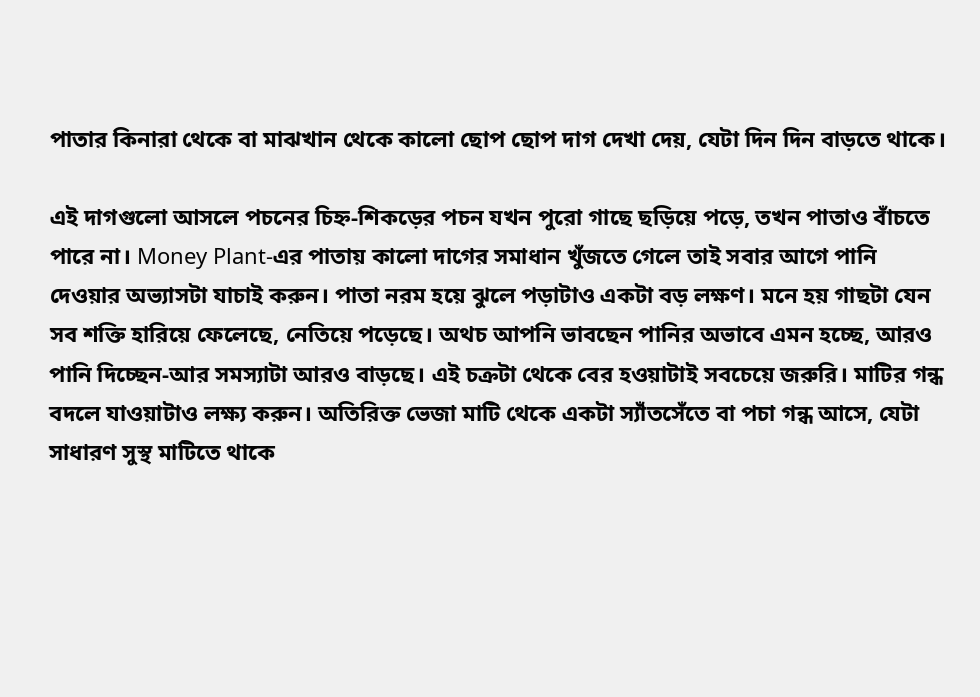পাতার কিনারা থেকে বা মাঝখান থেকে কালো ছোপ ছোপ দাগ দেখা দেয়, যেটা দিন দিন বাড়তে থাকে।

এই দাগগুলো আসলে পচনের চিহ্ন-শিকড়ের পচন যখন পুরো গাছে ছড়িয়ে পড়ে, তখন পাতাও বাঁচতে পারে না। Money Plant-এর পাতায় কালো দাগের সমাধান খুঁজতে গেলে তাই সবার আগে পানি দেওয়ার অভ্যাসটা যাচাই করুন। পাতা নরম হয়ে ঝুলে পড়াটাও একটা বড় লক্ষণ। মনে হয় গাছটা যেন সব শক্তি হারিয়ে ফেলেছে, নেতিয়ে পড়েছে। অথচ আপনি ভাবছেন পানির অভাবে এমন হচ্ছে, আরও পানি দিচ্ছেন-আর সমস্যাটা আরও বাড়ছে। এই চক্রটা থেকে বের হওয়াটাই সবচেয়ে জরুরি। মাটির গন্ধ বদলে যাওয়াটাও লক্ষ্য করুন। অতিরিক্ত ভেজা মাটি থেকে একটা স্যাঁতসেঁতে বা পচা গন্ধ আসে, যেটা সাধারণ সুস্থ মাটিতে থাকে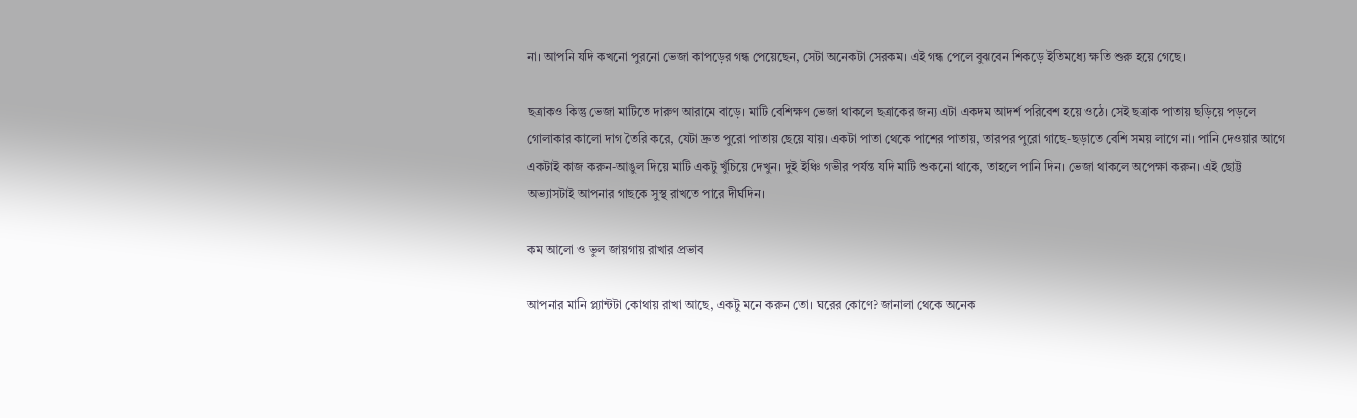না। আপনি যদি কখনো পুরনো ভেজা কাপড়ের গন্ধ পেয়েছেন, সেটা অনেকটা সেরকম। এই গন্ধ পেলে বুঝবেন শিকড়ে ইতিমধ্যে ক্ষতি শুরু হয়ে গেছে।

ছত্রাকও কিন্তু ভেজা মাটিতে দারুণ আরামে বাড়ে। মাটি বেশিক্ষণ ভেজা থাকলে ছত্রাকের জন্য এটা একদম আদর্শ পরিবেশ হয়ে ওঠে। সেই ছত্রাক পাতায় ছড়িয়ে পড়লে গোলাকার কালো দাগ তৈরি করে, যেটা দ্রুত পুরো পাতায় ছেয়ে যায়। একটা পাতা থেকে পাশের পাতায়, তারপর পুরো গাছে-ছড়াতে বেশি সময় লাগে না। পানি দেওয়ার আগে একটাই কাজ করুন-আঙুল দিয়ে মাটি একটু খুঁচিয়ে দেখুন। দুই ইঞ্চি গভীর পর্যন্ত যদি মাটি শুকনো থাকে, তাহলে পানি দিন। ভেজা থাকলে অপেক্ষা করুন। এই ছোট্ট অভ্যাসটাই আপনার গাছকে সুস্থ রাখতে পারে দীর্ঘদিন।

কম আলো ও ভুল জায়গায় রাখার প্রভাব

আপনার মানি প্ল্যান্টটা কোথায় রাখা আছে, একটু মনে করুন তো। ঘরের কোণে? জানালা থেকে অনেক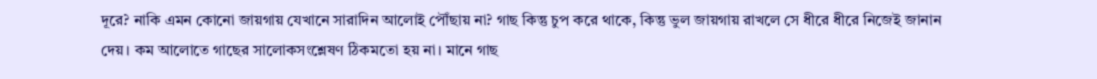দূরে? নাকি এমন কোনো জায়গায় যেখানে সারাদিন আলোই পৌঁছায় না? গাছ কিন্তু চুপ করে থাকে, কিন্তু ভুল জায়গায় রাখলে সে ধীরে ধীরে নিজেই জানান দেয়। কম আলোতে গাছের সালোকসংশ্লেষণ ঠিকমতো হয় না। মানে গাছ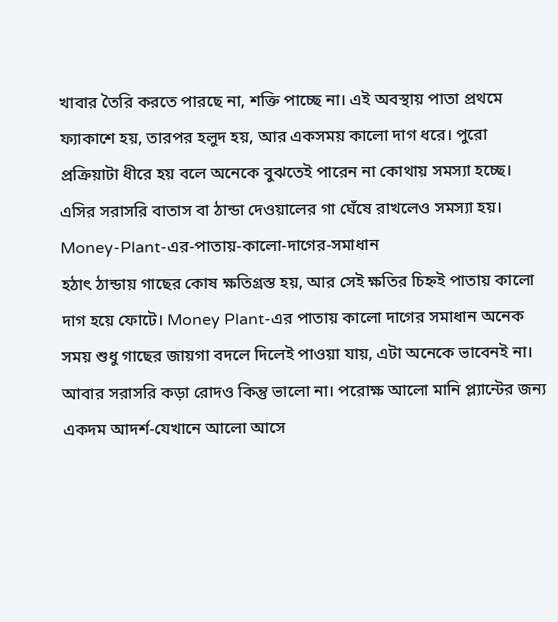খাবার তৈরি করতে পারছে না, শক্তি পাচ্ছে না। এই অবস্থায় পাতা প্রথমে ফ্যাকাশে হয়, তারপর হলুদ হয়, আর একসময় কালো দাগ ধরে। পুরো প্রক্রিয়াটা ধীরে হয় বলে অনেকে বুঝতেই পারেন না কোথায় সমস্যা হচ্ছে। এসির সরাসরি বাতাস বা ঠান্ডা দেওয়ালের গা ঘেঁষে রাখলেও সমস্যা হয়।
Money-Plant-এর-পাতায়-কালো-দাগের-সমাধান
হঠাৎ ঠান্ডায় গাছের কোষ ক্ষতিগ্রস্ত হয়, আর সেই ক্ষতির চিহ্নই পাতায় কালো দাগ হয়ে ফোটে। Money Plant-এর পাতায় কালো দাগের সমাধান অনেক সময় শুধু গাছের জায়গা বদলে দিলেই পাওয়া যায়, এটা অনেকে ভাবেনই না। আবার সরাসরি কড়া রোদও কিন্তু ভালো না। পরোক্ষ আলো মানি প্ল্যান্টের জন্য একদম আদর্শ-যেখানে আলো আসে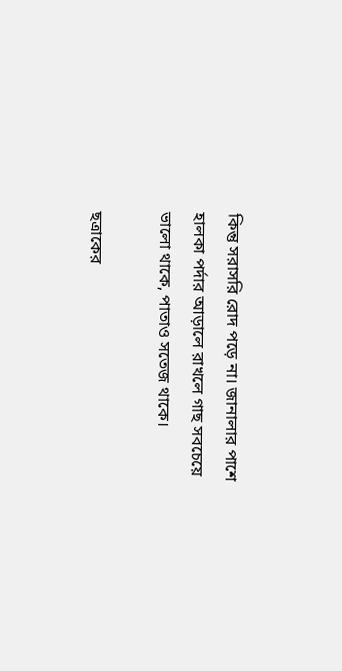কিন্তু সরাসরি রোদ পড়ে না। জানালার পাশে হালকা পর্দার আড়ালে রাখলে গাছ সবচেয়ে ভালো থাকে, পাতাও সতেজ থাকে।

ছত্রাকের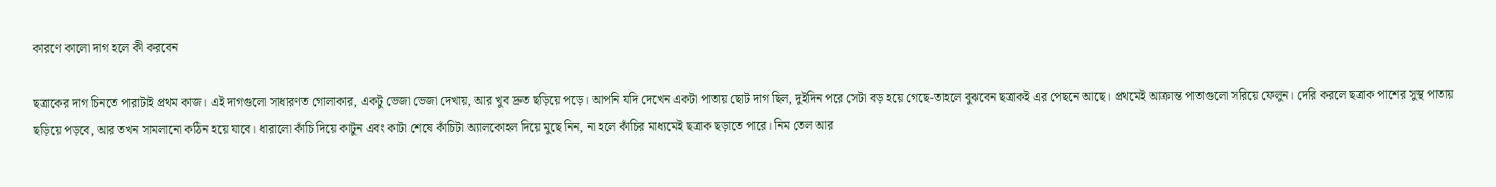কারণে কালো দাগ হলে কী করবেন

ছত্রাকের দাগ চিনতে পারাটাই প্রথম কাজ। এই দাগগুলো সাধারণত গোলাকার, একটু ভেজা ভেজা দেখায়, আর খুব দ্রুত ছড়িয়ে পড়ে। আপনি যদি দেখেন একটা পাতায় ছোট দাগ ছিল, দুইদিন পরে সেটা বড় হয়ে গেছে-তাহলে বুঝবেন ছত্রাকই এর পেছনে আছে। প্রথমেই আক্রান্ত পাতাগুলো সরিয়ে ফেলুন। দেরি করলে ছত্রাক পাশের সুস্থ পাতায় ছড়িয়ে পড়বে, আর তখন সামলানো কঠিন হয়ে যাবে। ধারালো কাঁচি দিয়ে কাটুন এবং কাটা শেষে কাঁচিটা অ্যালকোহল দিয়ে মুছে নিন, না হলে কাঁচির মাধ্যমেই ছত্রাক ছড়াতে পারে। নিম তেল আর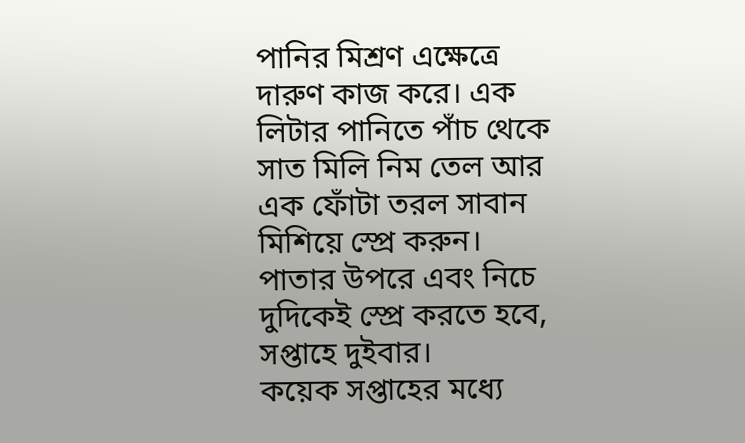পানির মিশ্রণ এক্ষেত্রে দারুণ কাজ করে। এক লিটার পানিতে পাঁচ থেকে সাত মিলি নিম তেল আর এক ফোঁটা তরল সাবান মিশিয়ে স্প্রে করুন। পাতার উপরে এবং নিচে দুদিকেই স্প্রে করতে হবে, সপ্তাহে দুইবার।
কয়েক সপ্তাহের মধ্যে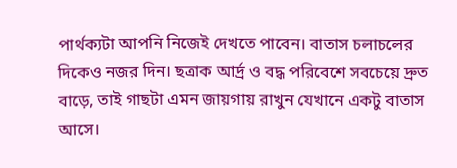পার্থক্যটা আপনি নিজেই দেখতে পাবেন। বাতাস চলাচলের দিকেও নজর দিন। ছত্রাক আর্দ্র ও বদ্ধ পরিবেশে সবচেয়ে দ্রুত বাড়ে, তাই গাছটা এমন জায়গায় রাখুন যেখানে একটু বাতাস আসে।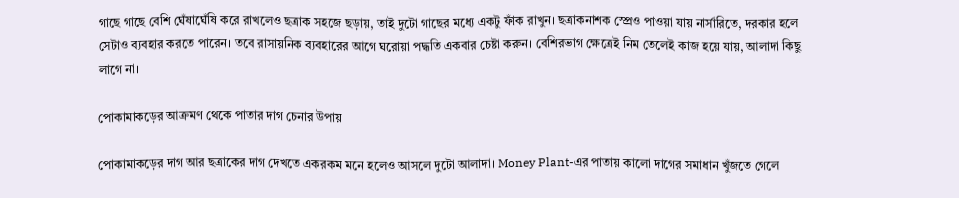গাছে গাছে বেশি ঘেঁষাঘেঁষি করে রাখলেও ছত্রাক সহজে ছড়ায়, তাই দুটো গাছের মধ্যে একটু ফাঁক রাখুন। ছত্রাকনাশক স্প্রেও পাওয়া যায় নার্সারিতে, দরকার হলে সেটাও ব্যবহার করতে পারেন। তবে রাসায়নিক ব্যবহারের আগে ঘরোয়া পদ্ধতি একবার চেষ্টা করুন। বেশিরভাগ ক্ষেত্রেই নিম তেলেই কাজ হয়ে যায়, আলাদা কিছু লাগে না।

পোকামাকড়ের আক্রমণ থেকে পাতার দাগ চেনার উপায়

পোকামাকড়ের দাগ আর ছত্রাকের দাগ দেখতে একরকম মনে হলেও আসলে দুটো আলাদা। Money Plant-এর পাতায় কালো দাগের সমাধান খুঁজতে গেলে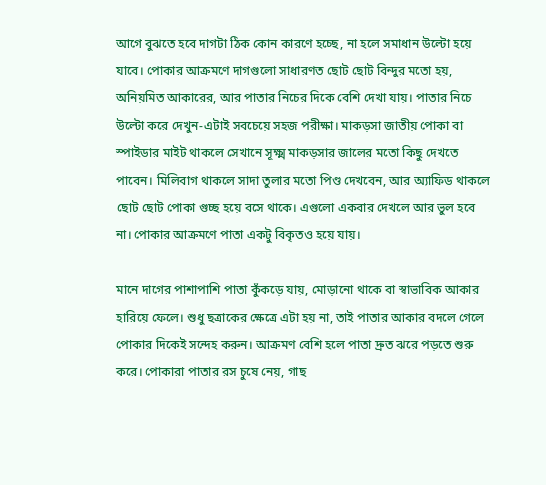আগে বুঝতে হবে দাগটা ঠিক কোন কারণে হচ্ছে, না হলে সমাধান উল্টো হয়ে যাবে। পোকার আক্রমণে দাগগুলো সাধারণত ছোট ছোট বিন্দুর মতো হয়, অনিয়মিত আকারের, আর পাতার নিচের দিকে বেশি দেখা যায়। পাতার নিচে উল্টো করে দেখুন-এটাই সবচেয়ে সহজ পরীক্ষা। মাকড়সা জাতীয় পোকা বা স্পাইডার মাইট থাকলে সেখানে সূক্ষ্ম মাকড়সার জালের মতো কিছু দেখতে পাবেন। মিলিবাগ থাকলে সাদা তুলার মতো পিণ্ড দেখবেন, আর অ্যাফিড থাকলে ছোট ছোট পোকা গুচ্ছ হয়ে বসে থাকে। এগুলো একবার দেখলে আর ভুল হবে না। পোকার আক্রমণে পাতা একটু বিকৃতও হয়ে যায়।

মানে দাগের পাশাপাশি পাতা কুঁকড়ে যায়, মোড়ানো থাকে বা স্বাভাবিক আকার হারিয়ে ফেলে। শুধু ছত্রাকের ক্ষেত্রে এটা হয় না, তাই পাতার আকার বদলে গেলে পোকার দিকেই সন্দেহ করুন। আক্রমণ বেশি হলে পাতা দ্রুত ঝরে পড়তে শুরু করে। পোকারা পাতার রস চুষে নেয়, গাছ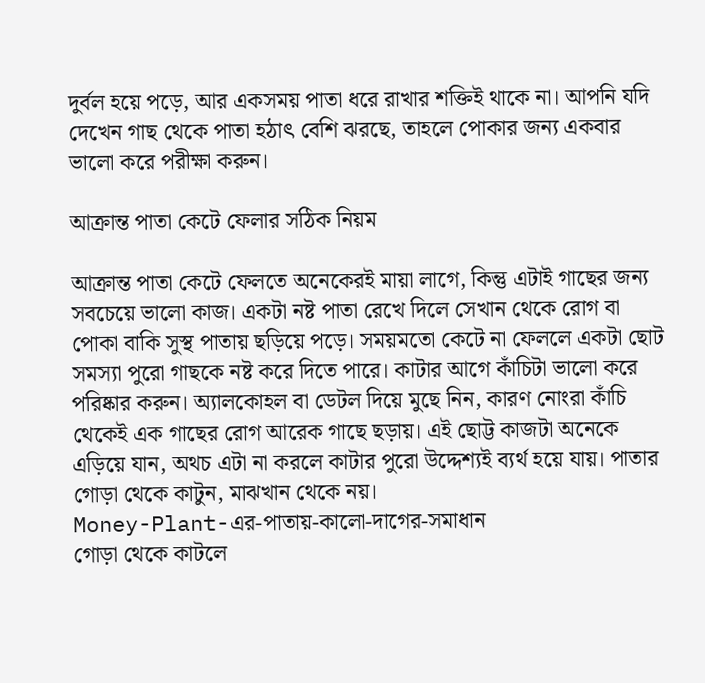দুর্বল হয়ে পড়ে, আর একসময় পাতা ধরে রাখার শক্তিই থাকে না। আপনি যদি দেখেন গাছ থেকে পাতা হঠাৎ বেশি ঝরছে, তাহলে পোকার জন্য একবার ভালো করে পরীক্ষা করুন।

আক্রান্ত পাতা কেটে ফেলার সঠিক নিয়ম

আক্রান্ত পাতা কেটে ফেলতে অনেকেরই মায়া লাগে, কিন্তু এটাই গাছের জন্য সবচেয়ে ভালো কাজ। একটা নষ্ট পাতা রেখে দিলে সেখান থেকে রোগ বা পোকা বাকি সুস্থ পাতায় ছড়িয়ে পড়ে। সময়মতো কেটে না ফেললে একটা ছোট সমস্যা পুরো গাছকে নষ্ট করে দিতে পারে। কাটার আগে কাঁচিটা ভালো করে পরিষ্কার করুন। অ্যালকোহল বা ডেটল দিয়ে মুছে নিন, কারণ নোংরা কাঁচি থেকেই এক গাছের রোগ আরেক গাছে ছড়ায়। এই ছোট্ট কাজটা অনেকে এড়িয়ে যান, অথচ এটা না করলে কাটার পুরো উদ্দেশ্যই ব্যর্থ হয়ে যায়। পাতার গোড়া থেকে কাটুন, মাঝখান থেকে নয়।
Money-Plant-এর-পাতায়-কালো-দাগের-সমাধান
গোড়া থেকে কাটলে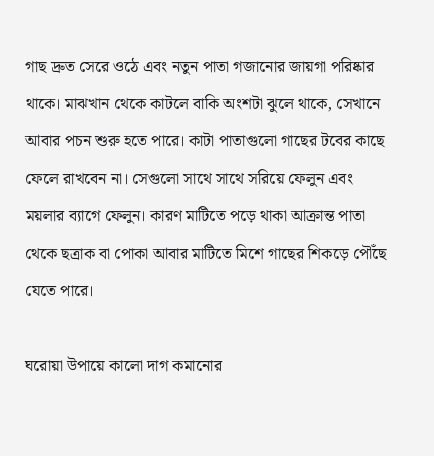গাছ দ্রুত সেরে ওঠে এবং নতুন পাতা গজানোর জায়গা পরিষ্কার থাকে। মাঝখান থেকে কাটলে বাকি অংশটা ঝুলে থাকে, সেখানে আবার পচন শুরু হতে পারে। কাটা পাতাগুলো গাছের টবের কাছে ফেলে রাখবেন না। সেগুলো সাথে সাথে সরিয়ে ফেলুন এবং ময়লার ব্যাগে ফেলুন। কারণ মাটিতে পড়ে থাকা আক্রান্ত পাতা থেকে ছত্রাক বা পোকা আবার মাটিতে মিশে গাছের শিকড়ে পৌঁছে যেতে পারে।

ঘরোয়া উপায়ে কালো দাগ কমানোর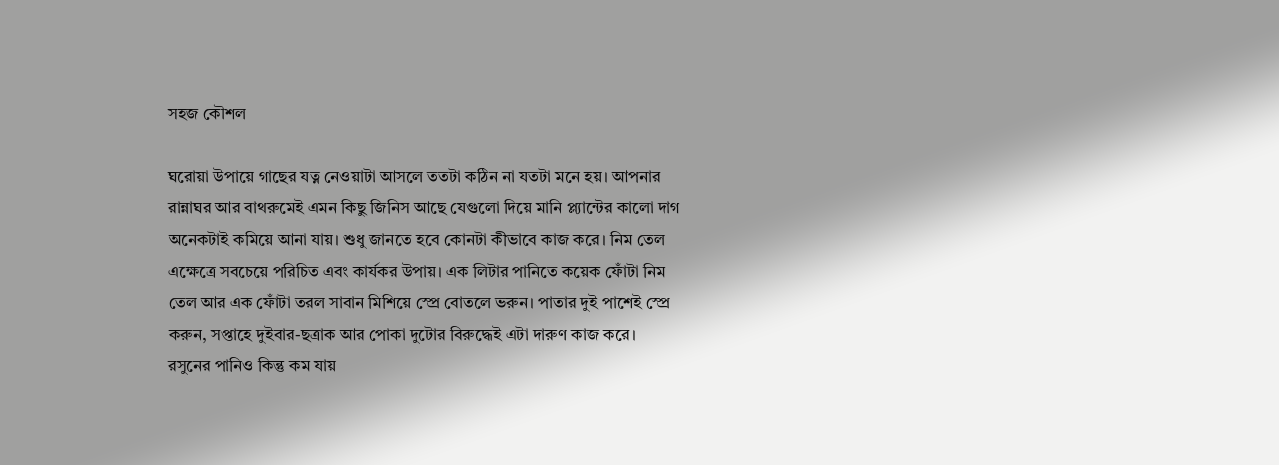সহজ কৌশল

ঘরোয়া উপায়ে গাছের যত্ন নেওয়াটা আসলে ততটা কঠিন না যতটা মনে হয়। আপনার রান্নাঘর আর বাথরুমেই এমন কিছু জিনিস আছে যেগুলো দিয়ে মানি প্ল্যান্টের কালো দাগ অনেকটাই কমিয়ে আনা যায়। শুধু জানতে হবে কোনটা কীভাবে কাজ করে। নিম তেল এক্ষেত্রে সবচেয়ে পরিচিত এবং কার্যকর উপায়। এক লিটার পানিতে কয়েক ফোঁটা নিম তেল আর এক ফোঁটা তরল সাবান মিশিয়ে স্প্রে বোতলে ভরুন। পাতার দুই পাশেই স্প্রে করুন, সপ্তাহে দুইবার-ছত্রাক আর পোকা দুটোর বিরুদ্ধেই এটা দারুণ কাজ করে। রসুনের পানিও কিন্তু কম যায়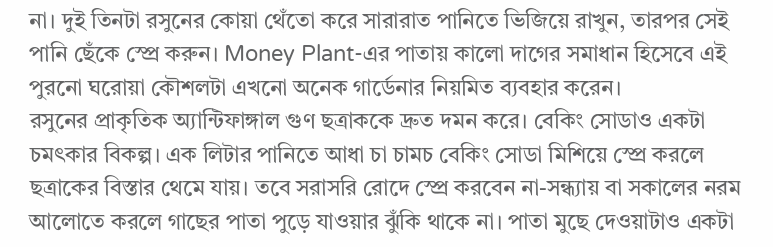না। দুই তিনটা রসুনের কোয়া থেঁতো করে সারারাত পানিতে ভিজিয়ে রাখুন, তারপর সেই পানি ছেঁকে স্প্রে করুন। Money Plant-এর পাতায় কালো দাগের সমাধান হিসেবে এই পুরনো ঘরোয়া কৌশলটা এখনো অনেক গার্ডেনার নিয়মিত ব্যবহার করেন।
রসুনের প্রাকৃতিক অ্যান্টিফাঙ্গাল গুণ ছত্রাককে দ্রুত দমন করে। বেকিং সোডাও একটা চমৎকার বিকল্প। এক লিটার পানিতে আধা চা চামচ বেকিং সোডা মিশিয়ে স্প্রে করলে ছত্রাকের বিস্তার থেমে যায়। তবে সরাসরি রোদে স্প্রে করবেন না-সন্ধ্যায় বা সকালের নরম আলোতে করলে গাছের পাতা পুড়ে যাওয়ার ঝুঁকি থাকে না। পাতা মুছে দেওয়াটাও একটা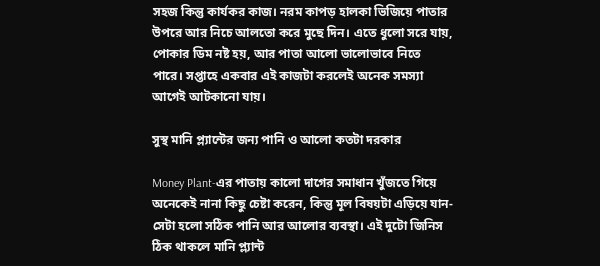সহজ কিন্তু কার্যকর কাজ। নরম কাপড় হালকা ভিজিয়ে পাতার উপরে আর নিচে আলতো করে মুছে দিন। এতে ধুলো সরে যায়, পোকার ডিম নষ্ট হয়, আর পাতা আলো ভালোভাবে নিতে পারে। সপ্তাহে একবার এই কাজটা করলেই অনেক সমস্যা আগেই আটকানো যায়।

সুস্থ মানি প্ল্যান্টের জন্য পানি ও আলো কতটা দরকার

Money Plant-এর পাতায় কালো দাগের সমাধান খুঁজতে গিয়ে অনেকেই নানা কিছু চেষ্টা করেন, কিন্তু মূল বিষয়টা এড়িয়ে যান-সেটা হলো সঠিক পানি আর আলোর ব্যবস্থা। এই দুটো জিনিস ঠিক থাকলে মানি প্ল্যান্ট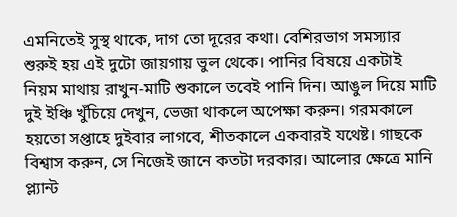এমনিতেই সুস্থ থাকে, দাগ তো দূরের কথা। বেশিরভাগ সমস্যার শুরুই হয় এই দুটো জায়গায় ভুল থেকে। পানির বিষয়ে একটাই নিয়ম মাথায় রাখুন-মাটি শুকালে তবেই পানি দিন। আঙুল দিয়ে মাটি দুই ইঞ্চি খুঁচিয়ে দেখুন, ভেজা থাকলে অপেক্ষা করুন। গরমকালে হয়তো সপ্তাহে দুইবার লাগবে, শীতকালে একবারই যথেষ্ট। গাছকে বিশ্বাস করুন, সে নিজেই জানে কতটা দরকার। আলোর ক্ষেত্রে মানি প্ল্যান্ট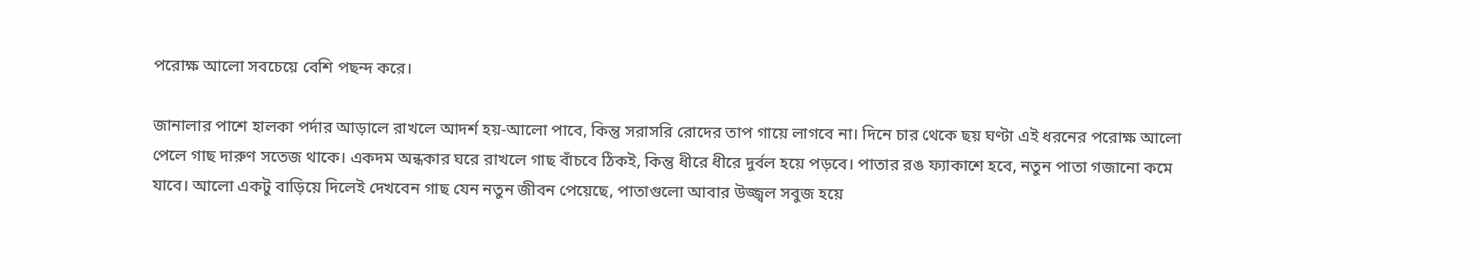পরোক্ষ আলো সবচেয়ে বেশি পছন্দ করে।

জানালার পাশে হালকা পর্দার আড়ালে রাখলে আদর্শ হয়-আলো পাবে, কিন্তু সরাসরি রোদের তাপ গায়ে লাগবে না। দিনে চার থেকে ছয় ঘণ্টা এই ধরনের পরোক্ষ আলো পেলে গাছ দারুণ সতেজ থাকে। একদম অন্ধকার ঘরে রাখলে গাছ বাঁচবে ঠিকই, কিন্তু ধীরে ধীরে দুর্বল হয়ে পড়বে। পাতার রঙ ফ্যাকাশে হবে, নতুন পাতা গজানো কমে যাবে। আলো একটু বাড়িয়ে দিলেই দেখবেন গাছ যেন নতুন জীবন পেয়েছে, পাতাগুলো আবার উজ্জ্বল সবুজ হয়ে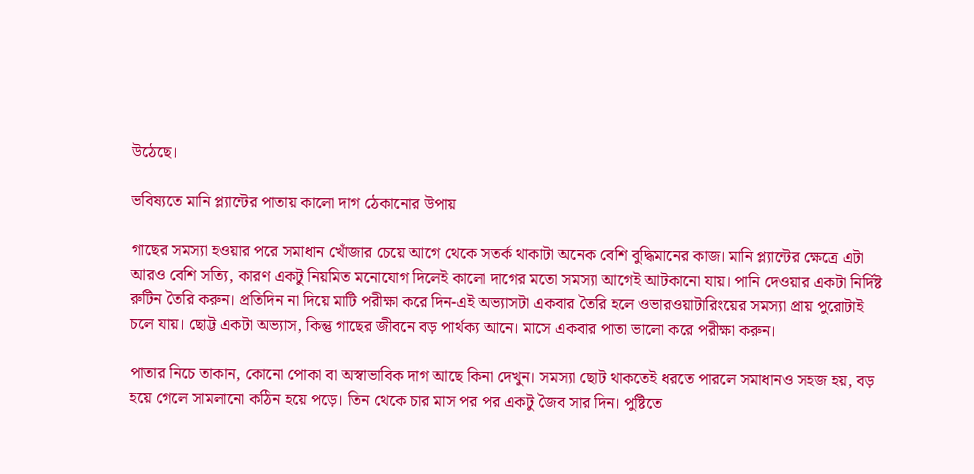উঠেছে।

ভবিষ্যতে মানি প্ল্যান্টের পাতায় কালো দাগ ঠেকানোর উপায়

গাছের সমস্যা হওয়ার পরে সমাধান খোঁজার চেয়ে আগে থেকে সতর্ক থাকাটা অনেক বেশি বুদ্ধিমানের কাজ। মানি প্ল্যান্টের ক্ষেত্রে এটা আরও বেশি সত্যি, কারণ একটু নিয়মিত মনোযোগ দিলেই কালো দাগের মতো সমস্যা আগেই আটকানো যায়। পানি দেওয়ার একটা নির্দিষ্ট রুটিন তৈরি করুন। প্রতিদিন না দিয়ে মাটি পরীক্ষা করে দিন-এই অভ্যাসটা একবার তৈরি হলে ওভারওয়াটারিংয়ের সমস্যা প্রায় পুরোটাই চলে যায়। ছোট্ট একটা অভ্যাস, কিন্তু গাছের জীবনে বড় পার্থক্য আনে। মাসে একবার পাতা ভালো করে পরীক্ষা করুন।

পাতার নিচে তাকান, কোনো পোকা বা অস্বাভাবিক দাগ আছে কিনা দেখুন। সমস্যা ছোট থাকতেই ধরতে পারলে সমাধানও সহজ হয়, বড় হয়ে গেলে সামলানো কঠিন হয়ে পড়ে। তিন থেকে চার মাস পর পর একটু জৈব সার দিন। পুষ্টিতে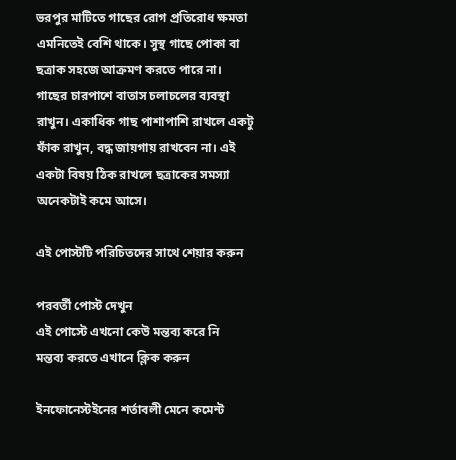ভরপুর মাটিতে গাছের রোগ প্রতিরোধ ক্ষমতা এমনিতেই বেশি থাকে। সুস্থ গাছে পোকা বা ছত্রাক সহজে আক্রমণ করতে পারে না। গাছের চারপাশে বাতাস চলাচলের ব্যবস্থা রাখুন। একাধিক গাছ পাশাপাশি রাখলে একটু ফাঁক রাখুন, বদ্ধ জায়গায় রাখবেন না। এই একটা বিষয় ঠিক রাখলে ছত্রাকের সমস্যা অনেকটাই কমে আসে।

এই পোস্টটি পরিচিতদের সাথে শেয়ার করুন

পরবর্তী পোস্ট দেখুন
এই পোস্টে এখনো কেউ মন্তব্য করে নি
মন্তব্য করতে এখানে ক্লিক করুন

ইনফোনেস্টইনের শর্তাবলী মেনে কমেন্ট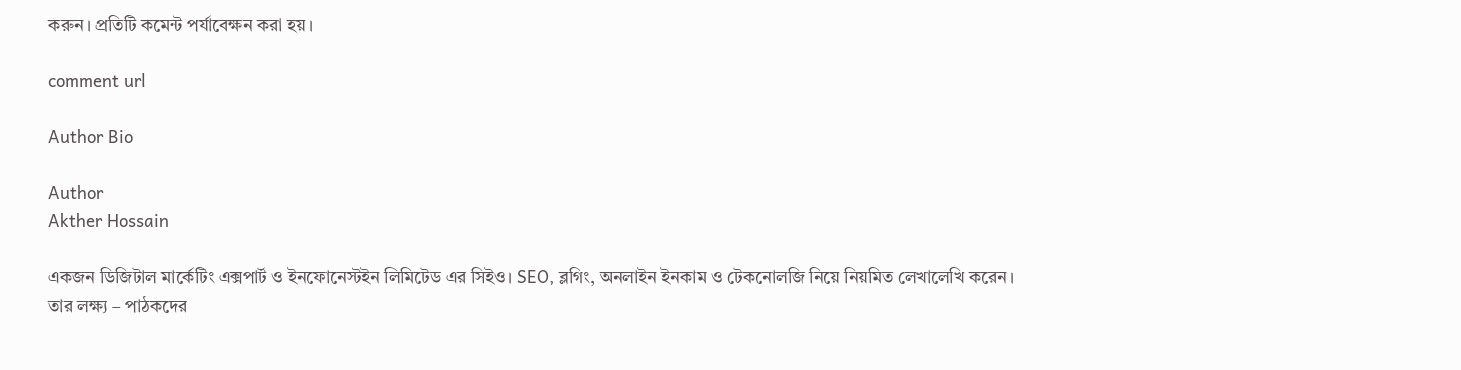করুন। প্রতিটি কমেন্ট পর্যাবেক্ষন করা হয়।

comment url

Author Bio

Author
Akther Hossain

একজন ডিজিটাল মার্কেটিং এক্সপার্ট ও ইনফোনেস্টইন লিমিটেড এর সিইও। SEO, ব্লগিং, অনলাইন ইনকাম ও টেকনোলজি নিয়ে নিয়মিত লেখালেখি করেন। তার লক্ষ্য – পাঠকদের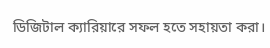ডিজিটাল ক্যারিয়ারে সফল হতে সহায়তা করা।